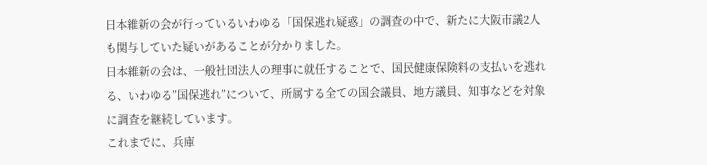日本維新の会が行っているいわゆる「国保逃れ疑惑」の調査の中で、新たに大阪市議2人も関与していた疑いがあることが分かりました。
日本維新の会は、一般社団法人の理事に就任することで、国民健康保険料の支払いを逃れる、いわゆる”国保逃れ”について、所属する全ての国会議員、地方議員、知事などを対象に調査を継続しています。
これまでに、兵庫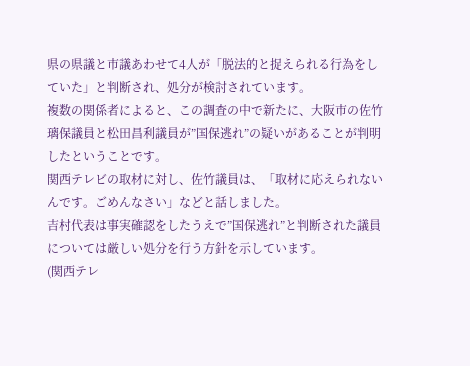県の県議と市議あわせて4人が「脱法的と捉えられる行為をしていた」と判断され、処分が検討されています。
複数の関係者によると、この調査の中で新たに、大阪市の佐竹璃保議員と松田昌利議員が”国保逃れ”の疑いがあることが判明したということです。
関西テレビの取材に対し、佐竹議員は、「取材に応えられないんです。ごめんなさい」などと話しました。
吉村代表は事実確認をしたうえで”国保逃れ”と判断された議員については厳しい処分を行う方針を示しています。
(関西テレ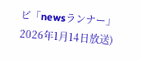ビ「newsランナー」2026年1月14日放送)